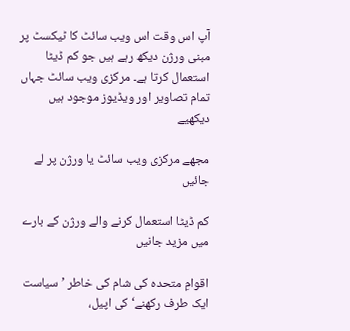آپ اس وقت اس ویب سائٹ کا ٹیکسٹ پر مبنی ورژن دیکھ رہے ہیں جو کم ڈیٹا استعمال کرتا ہے۔ مرکزی ویب سائٹ جہاں تمام تصاویر اور ویڈیوز موجود ہیں دیکھیے

مجھے مرکزی ویب سائٹ یا ورژن پر لے جائیں

کم ڈیٹا استعمال کرنے والے ورژن کے بارے میں مزید جانیں

اقوامِ متحدہ کی شام کی خاطر ’سیاست ایک طرف رکھنے‘ کی اپیل،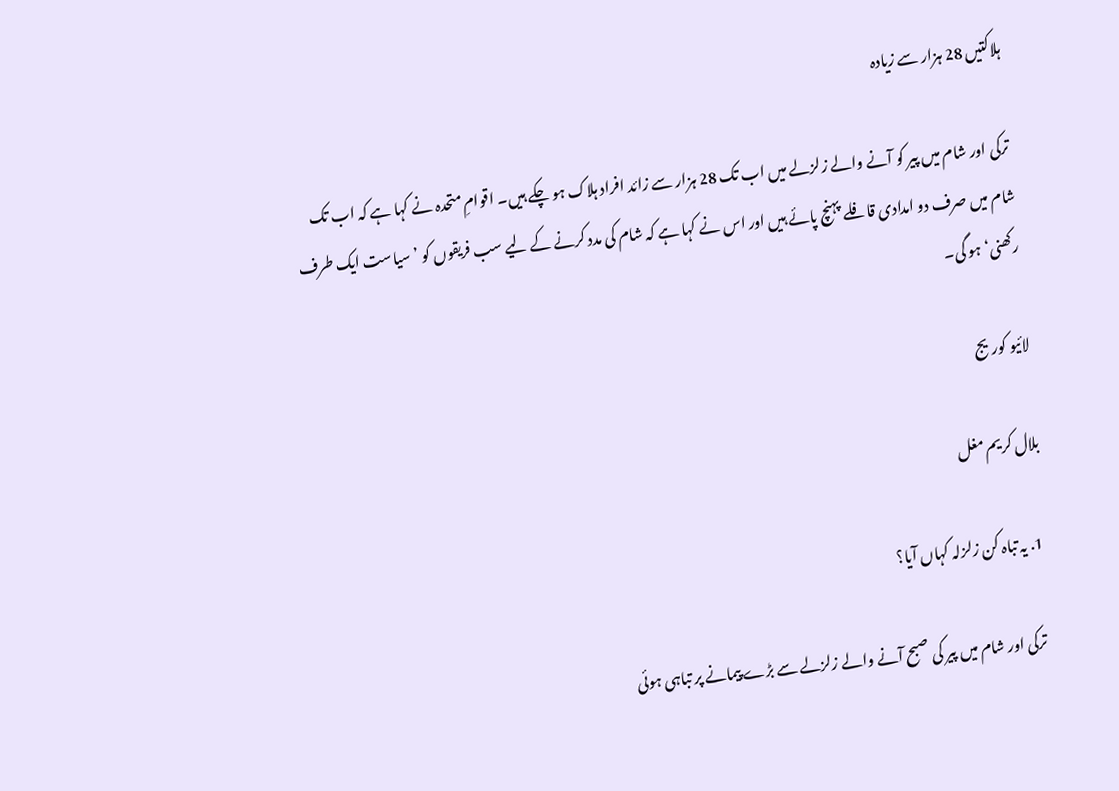ہلاکتیں 28 ہزار سے زیادہ

ترکی اور شام میں پیر کو آنے والے زلزلے میں اب تک 28 ہزار سے زائد افراد ہلاک ہو چکے ہیں۔ اقوامِ متحدہ نے کہا ہے کہ اب تک شام میں صرف دو امدادی قافلے پہنچ پائے ہیں اور اس نے کہا ہے کہ شام کی مدد کرنے کے لیے سب فریقوں کو ’سیاست ایک طرف رکھنی‘ ہو گی۔

لائیو کوریج

بلال کریم مغل

  1. یہ تباہ کن زلزلہ کہاں آیا؟

    ترکی اور شام میں پیر کی صبح آنے والے زلزلے سے بڑے پیمانے پر تباہی ہوئی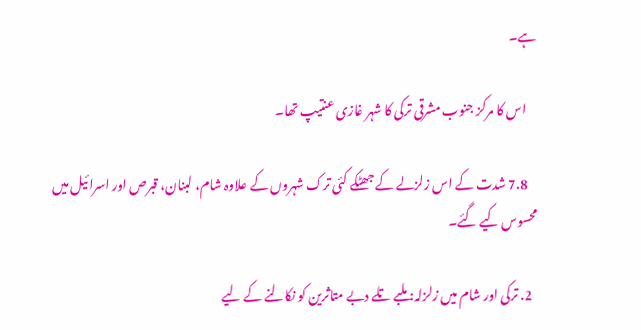ہے۔

    اس کا مرکز جنوب مشرقی ترکی کا شہر غازی عنتیپ تھا۔

    7.8 شدت کے اس زلزلے کے جھٹکے کئی ترک شہروں کے علاوہ شام، لبنان، قبرص اور اسرائیل میں محسوس کیے گئے۔

  2. ترکی اور شام میں زلزلہ: ملبے تلے دبے متاثرین کو نکالنے کے لیے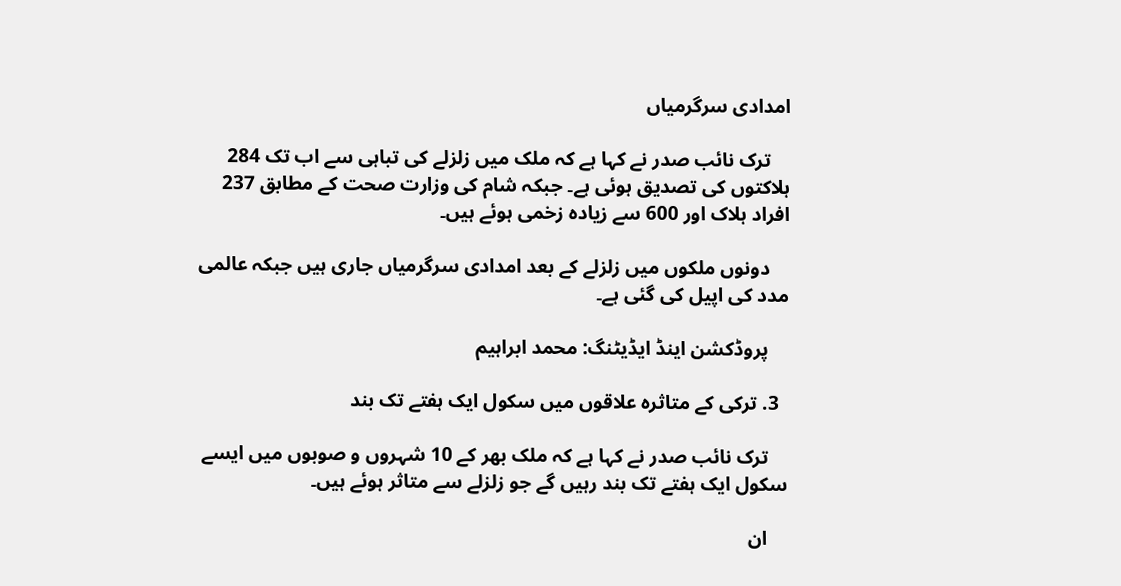امدادی سرگرمیاں

    ترک نائب صدر نے کہا ہے کہ ملک میں زلزلے کی تباہی سے اب تک 284 ہلاکتوں کی تصدیق ہوئی ہے۔ جبکہ شام کی وزارت صحت کے مطابق 237 افراد ہلاک اور 600 سے زیادہ زخمی ہوئے ہیں۔

    دونوں ملکوں میں زلزلے کے بعد امدادی سرگرمیاں جاری ہیں جبکہ عالمی مدد کی اپیل کی گئی ہے۔

    پروڈکشن اینڈ ایڈیٹنگ: محمد ابراہیم

  3. ترکی کے متاثرہ علاقوں میں سکول ایک ہفتے تک بند

    ترک نائب صدر نے کہا ہے کہ ملک بھر کے 10 شہروں و صوبوں میں ایسے سکول ایک ہفتے تک بند رہیں گے جو زلزلے سے متاثر ہوئے ہیں۔

    ان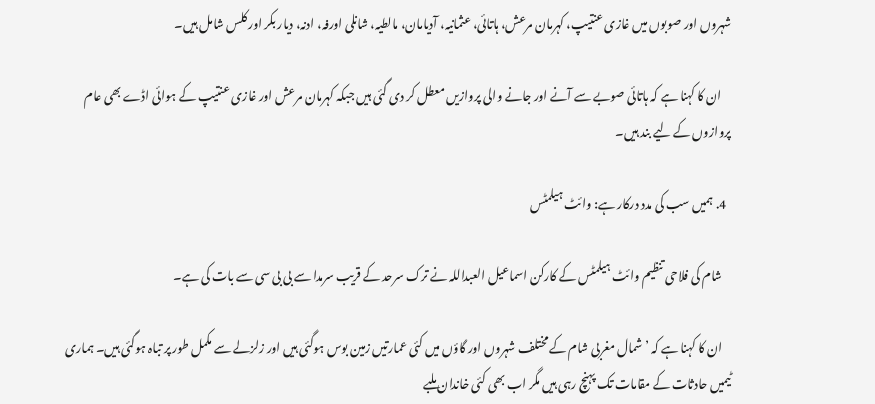شہروں اور صوبوں میں غازی عنتیپ، کہرمان مرعش، ہاتائی، عثمانیہ، آدیامان، مالطیہ، شانلی اورفہ، ادنہ، دیار بکر اور کلس شامل ہیں۔

    ان کا کہنا ہے کہ ہاتائی صوبے سے آنے اور جانے والی پروازیں معطل کر دی گئی ہیں جبکہ کہرمان مرعش اور غازی عنتیپ کے ہوائی اڈے بھی عام پروازوں کے لیے بند ہیں۔

  4. ہمیں سب کی مدد درکار ہے: وائٹ ہیلمٹس

    شام کی فلاحی تنظیم وائٹ ہیلمٹس کے کارکن اسماعیل العبداللہ نے ترک سرحد کے قریب سرمدا سے بی بی سی سے بات کی ہے۔

    ان کا کہنا ہے کہ ’شمال مغربی شام کے مختلف شہروں اور گاؤں میں کئی عمارتیں زمین بوس ہوگئی ہیں اور زلزلے سے مکمل طور پر تباہ ہوگئی ہیں۔ ہماری ٹیمیں حادثات کے مقامات تک پہنچ رہی ہیں مگر اب بھی کئی خاندان ملبے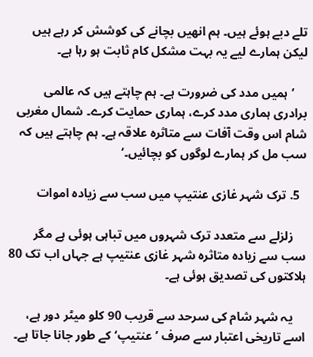تلے دبے ہوئے ہیں۔ ہم انھیں بچانے کی کوشش کر رہے ہیں لیکن ہمارے لیے یہ بہت مشکل کام ثابت ہو رہا ہے۔

    ’ہمیں مدد کی ضرورت ہے۔ ہم چاہتے ہیں کہ عالمی برادری ہماری مدد کرے، ہماری حمایت کرے۔ شمال مغربی شام اس وقت آفات سے متاثرہ علاقہ ہے۔ ہم چاہتے ہیں کہ سب مل کر ہمارے لوگوں کو بچائیں۔‘

  5. ترک شہر غازی عنتیپ میں سب سے زیادہ اموات

    زلزلے سے متعدد ترک شہروں میں تباہی ہوئی ہے مگر سب سے زیادہ متاثرہ شہر غازی عنتیپ ہے جہاں اب تک 80 ہلاکتوں کی تصدیق ہوئی ہے۔

    یہ شہر شام کی سرحد سے قریب 90 کلو میٹر دور ہے، اسے تاریخی اعتبار سے صرف ’عنتیپ‘ کے طور جانا جاتا ہے۔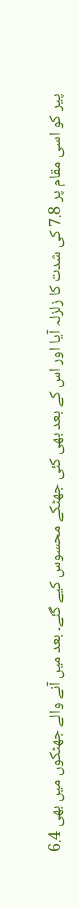پیر کو اسی مقام پر 7.8 کی شدت کا زلزلہ آیا اور اس کے بعد بھی کئی جھٹکے محسوس کیے گئے۔ بعد میں آنے والے جھٹکوں میں بھی 6.4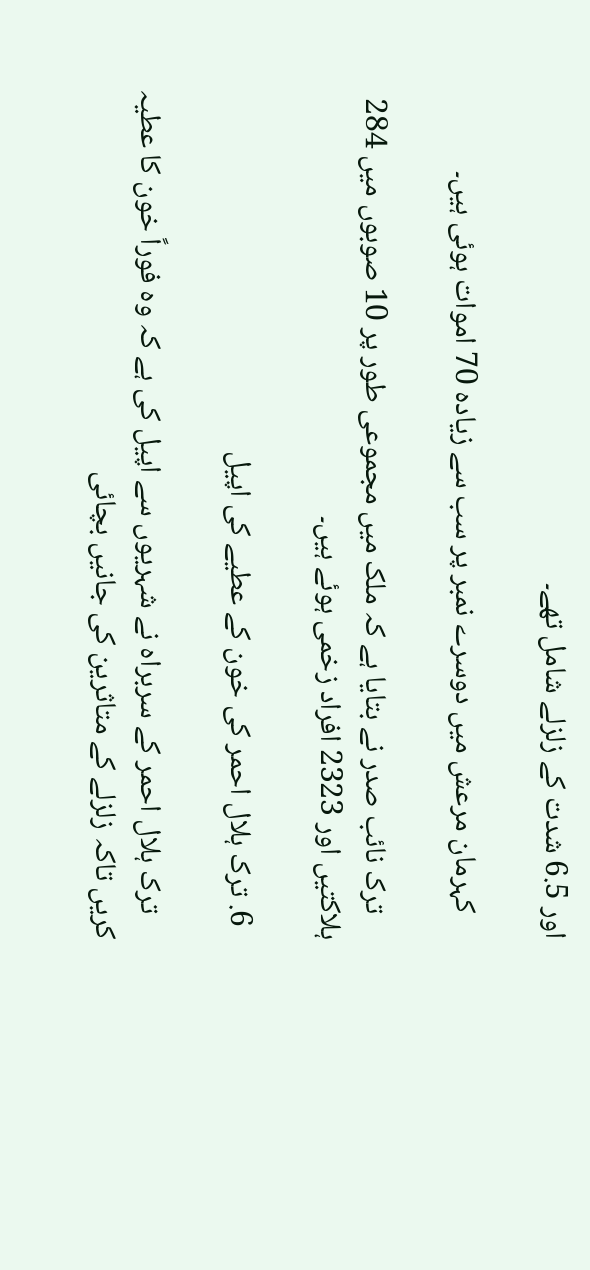اور 6.5 شدت کے زلزلے شامل تھے۔

    کہرمان مرعش میں دوسرے نمبر پر سب سے زیادہ 70 اموات ہوئی ہیں۔

    ترک نائب صدر نے بتایا ہے کہ ملک میں مجموعی طور پر 10 صوبوں میں 284 ہلاکتیں اور 2323 افراد زخمی ہوئے ہیں۔

  6. ترک ہلال احمر کی خون کے عطیے کی اپیل

    ترک ہلال احمر کے سربراہ نے شہریوں سے اپیل کی ہے کہ وہ فوراً خون کا عطیہ کریں تاکہ زلزلے کے متاثرین کی جانیں بچائی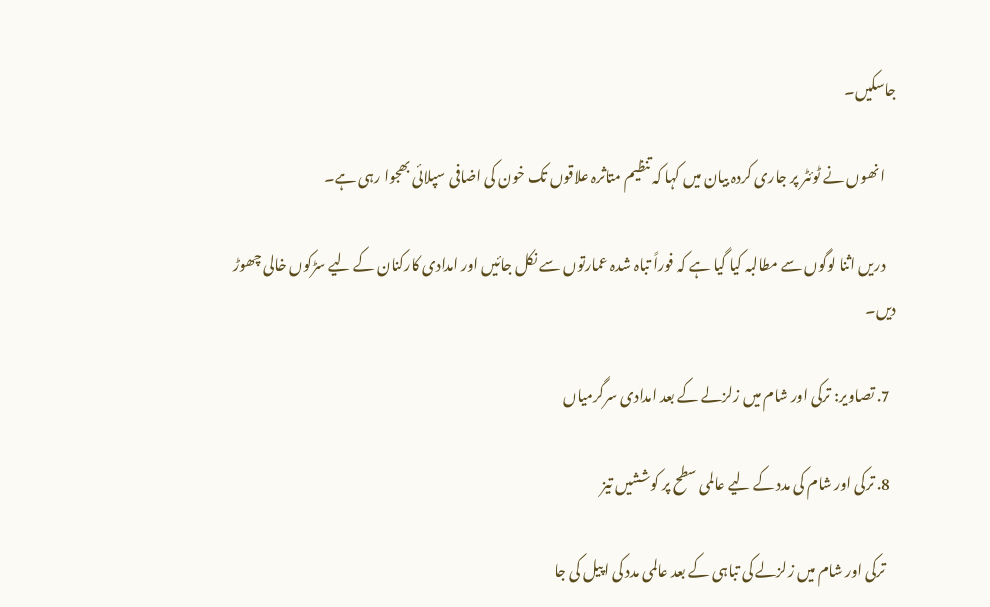جاسکیں۔

    انھوں نے ٹوئٹر پر جاری کردہ بیان میں کہا کہ تنظیم متاثرہ علاقوں تک خون کی اضافی سپلائی بھجوا رہی ہے۔

    دریں اثنا لوگوں سے مطالبہ کیا گیا ہے کہ فوراً تباہ شدہ عمارتوں سے نکل جائیں اور امدادی کارکنان کے لیے سڑکوں خالی چھوڑ دیں۔

  7. تصاویر: ترکی اور شام میں زلزلے کے بعد امدادی سرگرمیاں

  8. ترکی اور شام کی مدد کے لیے عالمی سطح پر کوششیں تیز

    ترکی اور شام میں زلزلے کی تباہی کے بعد عالمی مدد کی اپیل کی جا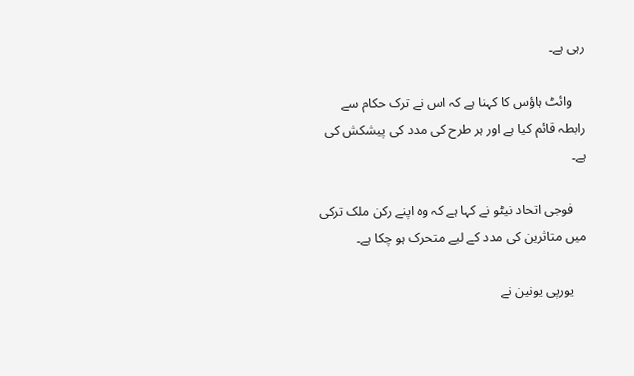رہی ہے۔

    وائٹ ہاؤس کا کہنا ہے کہ اس نے ترک حکام سے رابطہ قائم کیا ہے اور ہر طرح کی مدد کی پیشکش کی ہے۔

    فوجی اتحاد نیٹو نے کہا ہے کہ وہ اپنے رکن ملک ترکی میں متاثرین کی مدد کے لیے متحرک ہو چکا ہے۔

    یورپی یونین نے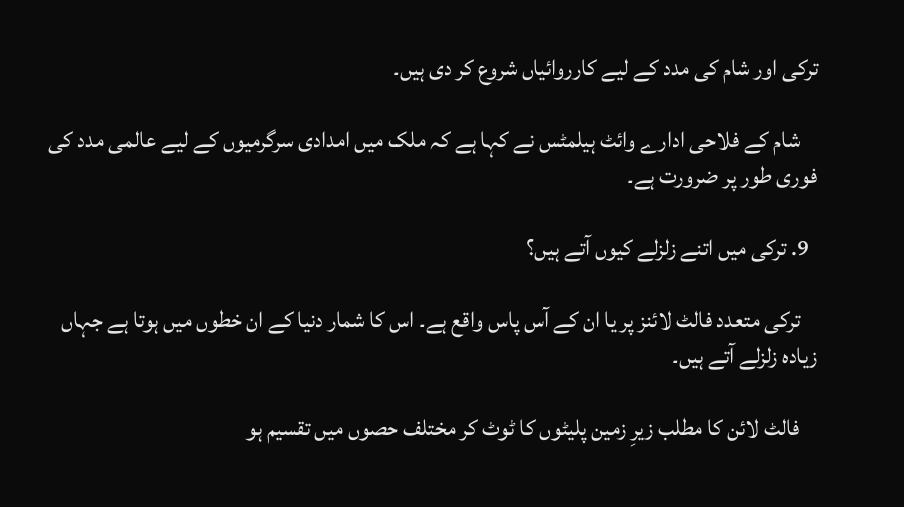ترکی اور شام کی مدد کے لیے کارروائیاں شروع کر دی ہیں۔

    شام کے فلاحی ادارے وائٹ ہیلمٹس نے کہا ہے کہ ملک میں امدادی سرگرمیوں کے لیے عالمی مدد کی فوری طور پر ضرورت ہے۔

  9. ترکی میں اتنے زلزلے کیوں آتے ہیں؟

    ترکی متعدد فالٹ لائنز پر یا ان کے آس پاس واقع ہے۔ اس کا شمار دنیا کے ان خطوں میں ہوتا ہے جہاں زیادہ زلزلے آتے ہیں۔

    فالٹ لائن کا مطلب زیرِ زمین پلیٹوں کا ٹوٹ کر مختلف حصوں میں تقسیم ہو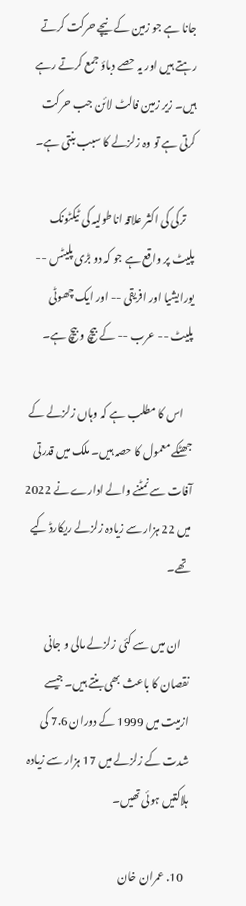جانا ہے جو زمین کے نیچے حرکت کرتے رہتے ہیں اور یہ حصے دباؤ جمع کرتے رہے ہیں۔ زیر زمین فالٹ لائن جب حرکت کرتی ہے تو وہ زلزلے کا سبب بنتی ہے۔

    ترکی کی اکثر علاقہ اناطولیہ کی ٹیکٹونک پلیٹ پر واقع ہے جو کہ دو بڑی پلیٹس -- یورایشیا اور افریقی -- اور ایک چھوٹی پلیٹ -- عرب -- کے بیچ و بیچ ہے۔

    اس کا مطلب ہے کہ وہاں زلزلے کے جھٹکے معمول کا حصہ ہیں۔ ملک میں قدرتی آفات سے نمٹنے والے ادارے نے 2022 میں 22 ہزار سے زیادہ زلزلے ریکارڈ کیے تھے۔

    ان میں سے کئی زلزلے مالی و جانی نقصان کا باعث بھی بنتے ہیں۔ جیسے ازمیت میں 1999 کے دوران 7.6 کی شدت کے زلزلے میں 17 ہزار سے زیادہ ہلاکتیں ہوئی تھیں۔

  10. عمران خان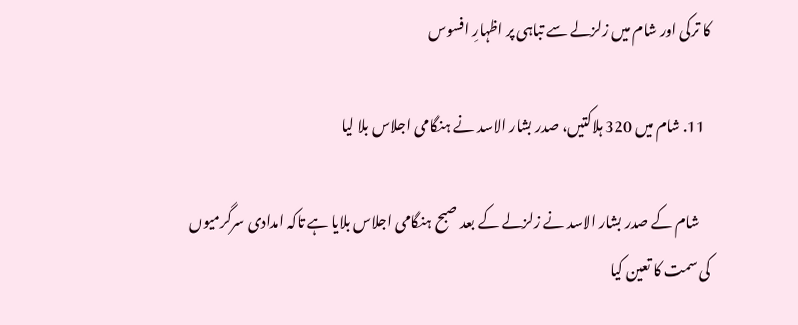کا ترکی اور شام میں زلزلے سے تباہی پر اظہارِ افسوس

  11. شام میں 320 ہلاکتیں، صدر بشار الاسد نے ہنگامی اجلاس بلا لیا

    شام کے صدر بشار الاسد نے زلزلے کے بعد صبح ہنگامی اجلاس بلایا ہے تاکہ امدادی سرگرمیوں کی سمت کا تعین کیا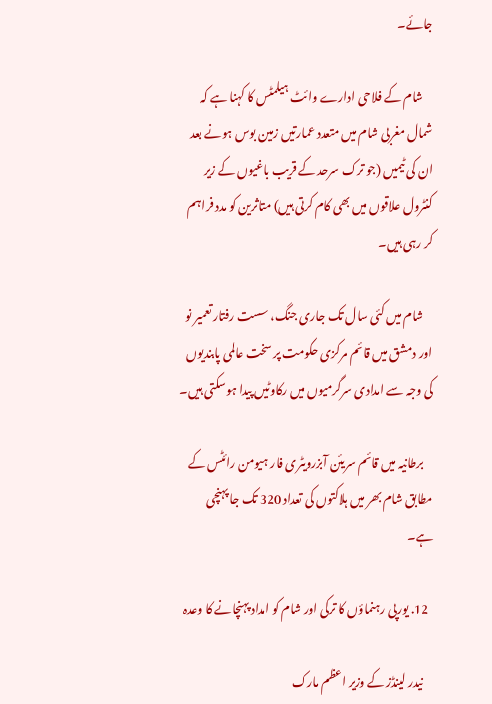جائے۔

    شام کے فلاحی ادارے وائٹ ہیلمٹس کا کہنا ہے کہ شمال مغربی شام میں متعدد عمارتیں زمین بوس ہونے بعد ان کی ٹیمیں (جو ترک سرحد کے قریب باغیوں کے زیر کنٹرول علاقوں میں بھی کام کرتی ہیں) متاثرین کو مدد فراہم کر رہی ہیں۔

    شام میں کئی سال تک جاری جنگ، سست رفتار تعمیر نو اور دمشق میں قائم مرکزی حکومت پر سخت عالمی پابندیوں کی وجہ سے امدادی سرگرمیوں میں رکاوٹیں پیدا ہوسکتی ہیں۔

    برطانیہ میں قائم سریئن آبزرویٹری فار ہیومن رائٹس کے مطابق شام بھر میں ہلاکتوں کی تعداد 320 تک جا پہنچی ہے۔

  12. یورپی رہنماؤں کا ترکی اور شام کو امداد پہنچانے کا وعدہ

    نیدر لینڈز کے وزیر اعظم مارک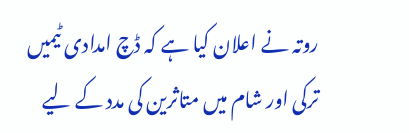روتہ نے اعلان کیا ہے کہ ڈچ امدادی ٹیمیں ترکی اور شام میں متاثرین کی مدد کے لیے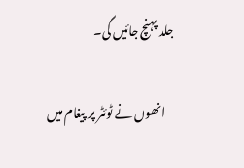جلد پہنچ جائیں گی۔

    انھوں نے ٹوئٹر پر پیغام میں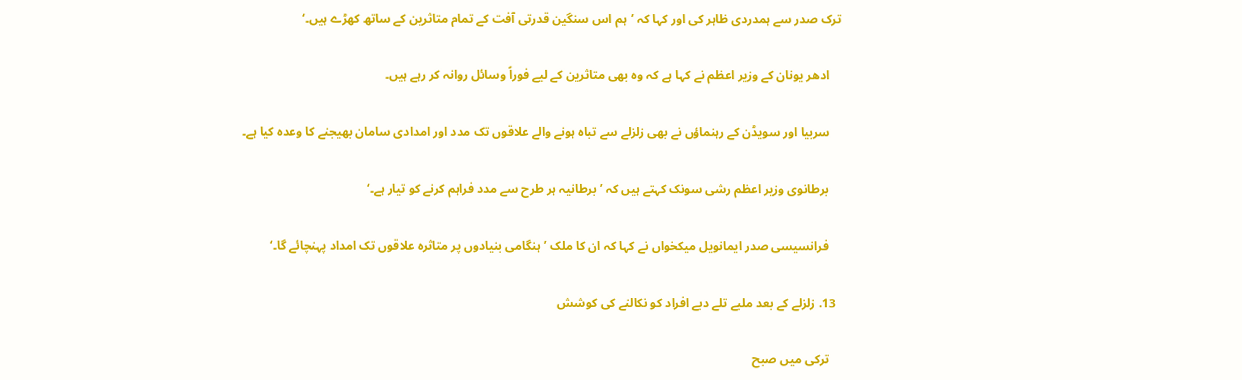ترک صدر سے ہمدردی ظاہر کی اور کہا کہ ’ہم اس سنگین قدرتی آفت کے تمام متاثرین کے ساتھ کھڑے ہیں۔‘

    ادھر یونان کے وزیر اعظم نے کہا ہے کہ وہ بھی متاثرین کے لیے فوراً وسائل روانہ کر رہے ہیں۔

    سربیا اور سویڈن کے رہنماؤں نے بھی زلزلے سے تباہ ہونے والے علاقوں تک مدد اور امدادی سامان بھیجنے کا وعدہ کیا ہے۔

    برطانوی وزیر اعظم رشی سونک کہتے ہیں کہ ’برطانیہ ہر طرح سے مدد فراہم کرنے کو تیار ہے۔‘

    فرانسیسی صدر ایمانویل میکخواں نے کہا کہ ان کا ملک ’ہنگامی بنیادوں پر متاثرہ علاقوں تک امداد پہنچائے گا۔‘

  13. زلزلے کے بعد ملبے تلے دبے افراد کو نکالنے کی کوشش

    ترکی میں صبح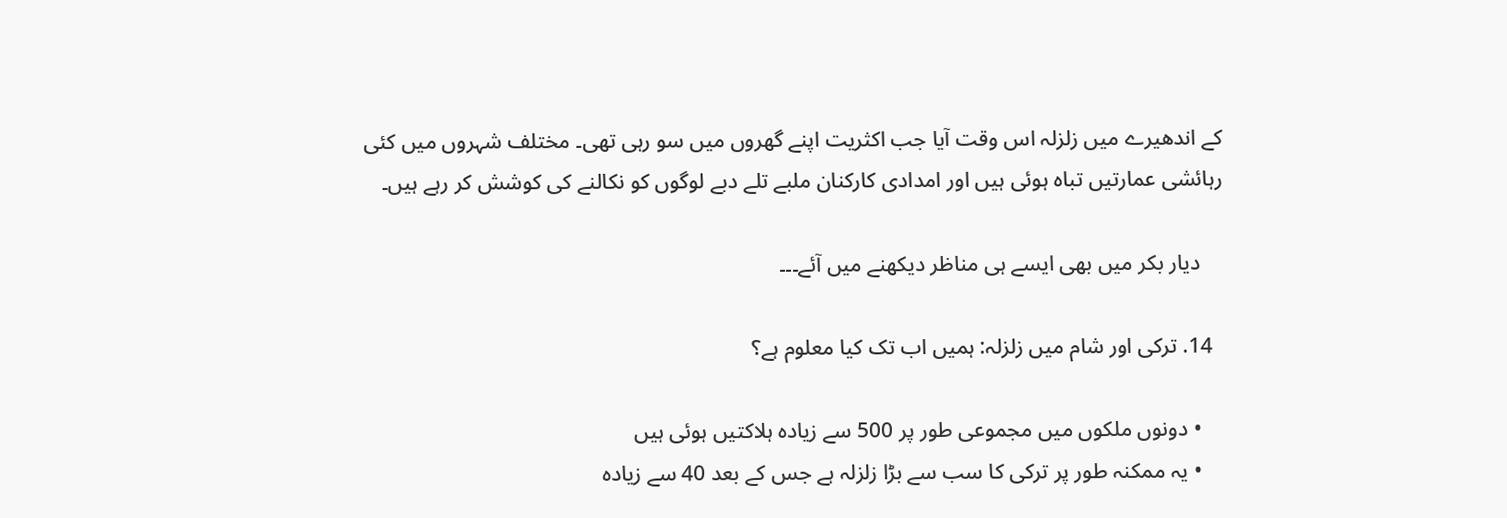کے اندھیرے میں زلزلہ اس وقت آیا جب اکثریت اپنے گھروں میں سو رہی تھی۔ مختلف شہروں میں کئی رہائشی عمارتیں تباہ ہوئی ہیں اور امدادی کارکنان ملبے تلے دبے لوگوں کو نکالنے کی کوشش کر رہے ہیں۔

    دیار بکر میں بھی ایسے ہی مناظر دیکھنے میں آئے۔۔۔

  14. ترکی اور شام میں زلزلہ: ہمیں اب تک کیا معلوم ہے؟

    • دونوں ملکوں میں مجموعی طور پر 500 سے زیادہ ہلاکتیں ہوئی ہیں
    • یہ ممکنہ طور پر ترکی کا سب سے بڑا زلزلہ ہے جس کے بعد 40 سے زیادہ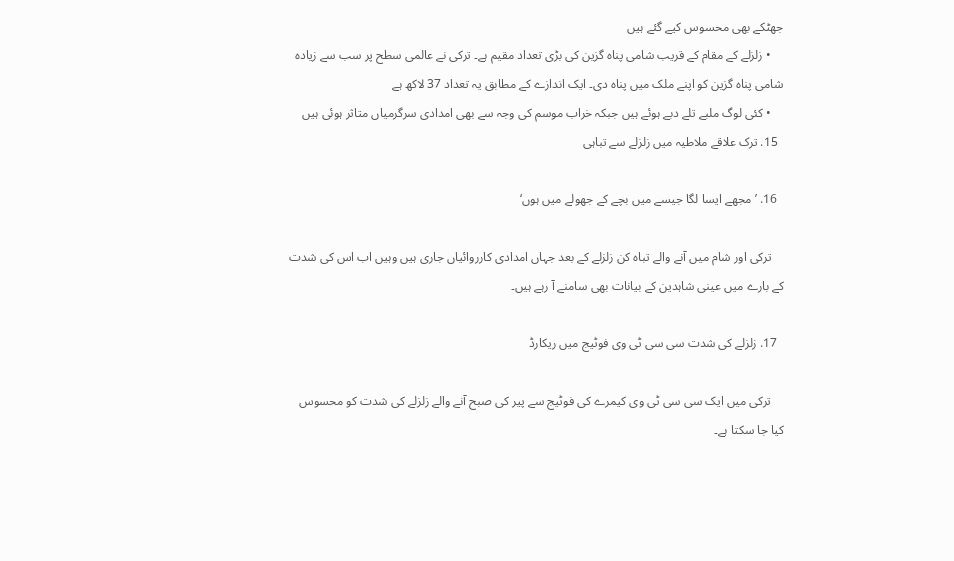جھٹکے بھی محسوس کیے گئے ہیں
    • زلزلے کے مقام کے قریب شامی پناہ گزین کی بڑی تعداد مقیم ہے۔ ترکی نے عالمی سطح پر سب سے زیادہ شامی پناہ گزین کو اپنے ملک میں پناہ دی۔ ایک اندازے کے مطابق یہ تعداد 37 لاکھ ہے
    • کئی لوگ ملبے تلے دبے ہوئے ہیں جبکہ خراب موسم کی وجہ سے بھی امدادی سرگرمیاں متاثر ہوئی ہیں
  15. ترک علاقے ملاطیہ میں زلزلے سے تباہی

  16. ’مجھے ایسا لگا جیسے میں بچے کے جھولے میں ہوں‘

    ترکی اور شام میں آنے والے تباہ کن زلزلے کے بعد جہاں امدادی کارروائیاں جاری ہیں وہیں اب اس کی شدت کے بارے میں عینی شاہدین کے بیانات بھی سامنے آ رہے ہیں۔

  17. زلزلے کی شدت سی سی ٹی وی فوٹیج میں ریکارڈ

    ترکی میں ایک سی سی ٹی وی کیمرے کی فوٹیج سے پیر کی صبح آنے والے زلزلے کی شدت کو محسوس کیا جا سکتا ہے۔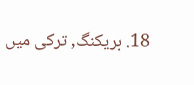18. بریکنگ, ترکی میں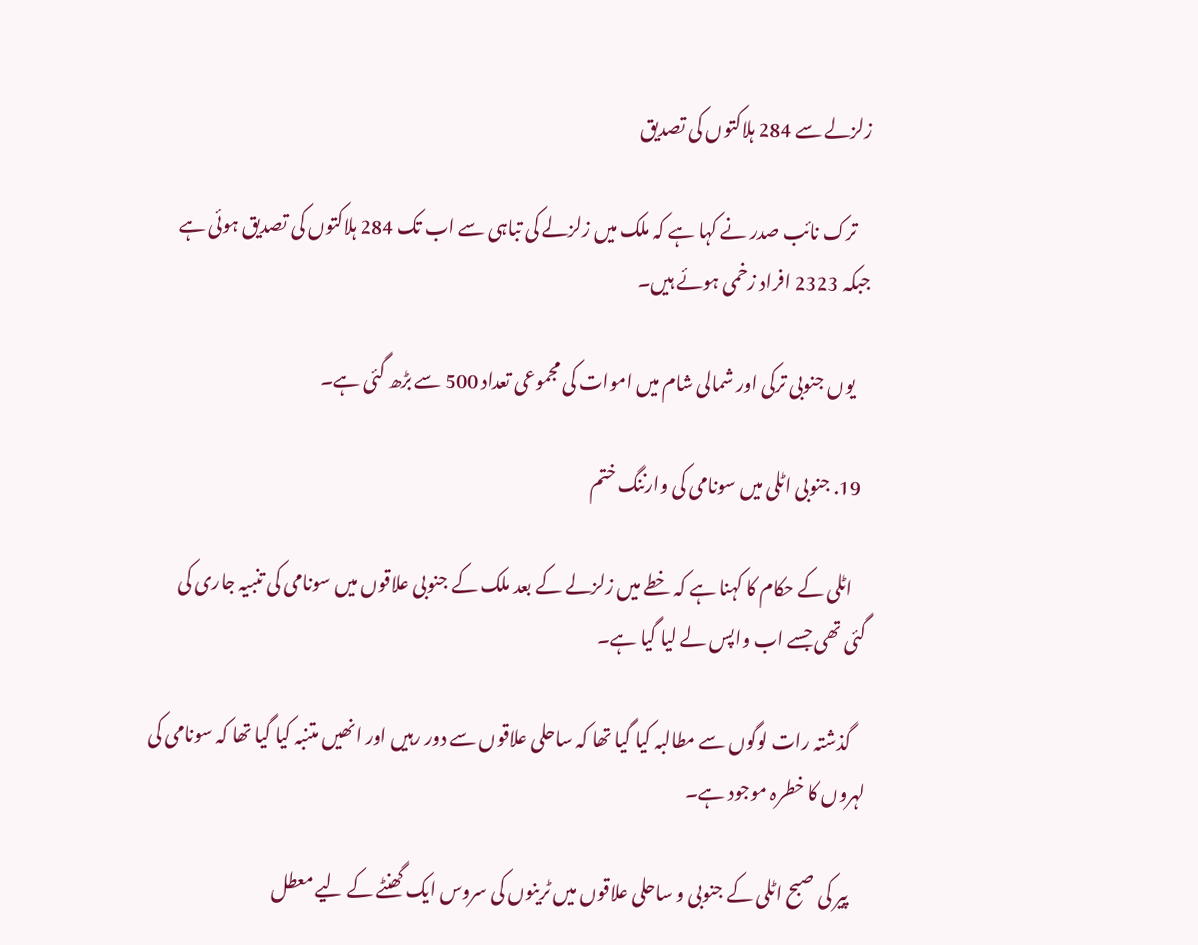زلزلے سے 284 ہلاکتوں کی تصدیق

    ترک نائب صدر نے کہا ہے کہ ملک میں زلزلے کی تباہی سے اب تک 284 ہلاکتوں کی تصدیق ہوئی ہے جبکہ 2323 افراد زخمی ہوئے ہیں۔

    یوں جنوبی ترکی اور شمالی شام میں اموات کی مجموعی تعداد 500 سے بڑھ گئی ہے۔

  19. جنوبی اٹلی میں سونامی کی وارننگ ختم

    اٹلی کے حکام کا کہنا ہے کہ خطے میں زلزلے کے بعد ملک کے جنوبی علاقوں میں سونامی کی تنبیہ جاری کی گئی تھی جسے اب واپس لے لیا گیا ہے۔

    گذشتہ رات لوگوں سے مطالبہ کیا گیا تھا کہ ساحلی علاقوں سے دور رہیں اور انھیں متنبہ کیا گیا تھا کہ سونامی کی لہروں کا خطرہ موجود ہے۔

    پیر کی صبح اٹلی کے جنوبی و ساحلی علاقوں میں ٹرینوں کی سروس ایک گھنٹے کے لیے معطل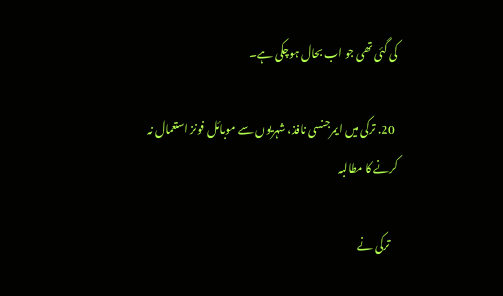کی گئی تھی جو اب بحال ہوچکی ہے۔

  20. ترکی میں ایمرجنسی نافذ، شہریوں سے موبائل فونز استعمال نہ کرنے کا مطالبہ

    ترکی نے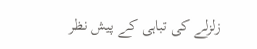زلزلے کی تباہی کے پیش نظر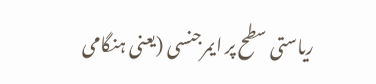ریاستی سطح پر ایمرجنسی (یعنی ہنگامی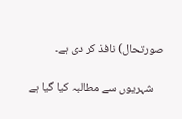صورتحال) نافذ کر دی ہے۔

    شہریوں سے مطالبہ کیا گیا ہے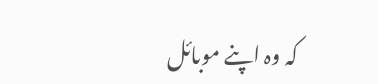کہ وہ اپنے موبائل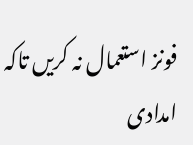فونز استعمال نہ کریں تاکہ امدادی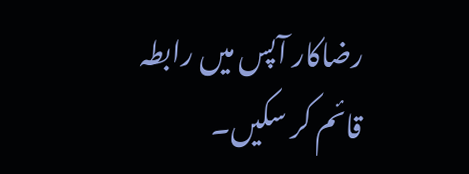رضاکار آپس میں رابطہ قائم کر سکیں۔